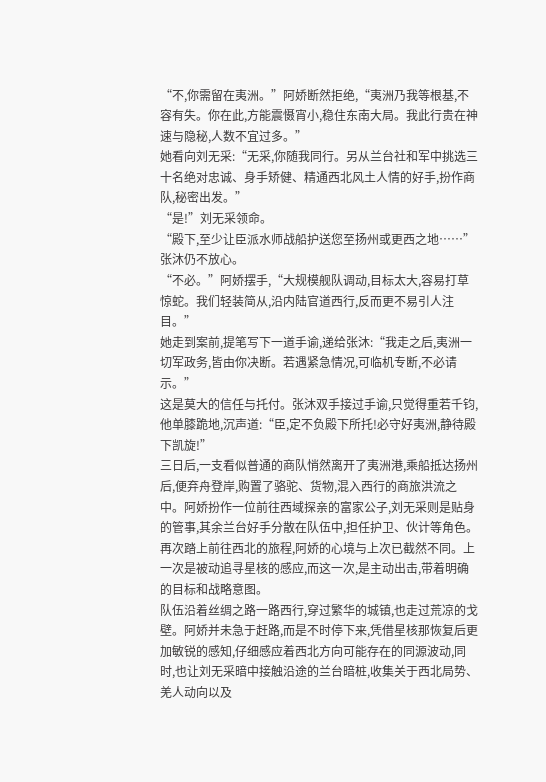“不,你需留在夷洲。”阿娇断然拒绝,“夷洲乃我等根基,不容有失。你在此,方能震慑宵小,稳住东南大局。我此行贵在神速与隐秘,人数不宜过多。”
她看向刘无采:“无采,你随我同行。另从兰台社和军中挑选三十名绝对忠诚、身手矫健、精通西北风土人情的好手,扮作商队,秘密出发。”
“是!”刘无采领命。
“殿下,至少让臣派水师战船护送您至扬州或更西之地……”张沐仍不放心。
“不必。”阿娇摆手,“大规模舰队调动,目标太大,容易打草惊蛇。我们轻装简从,沿内陆官道西行,反而更不易引人注目。”
她走到案前,提笔写下一道手谕,递给张沐:“我走之后,夷洲一切军政务,皆由你决断。若遇紧急情况,可临机专断,不必请示。”
这是莫大的信任与托付。张沐双手接过手谕,只觉得重若千钧,他单膝跪地,沉声道:“臣,定不负殿下所托!必守好夷洲,静待殿下凯旋!”
三日后,一支看似普通的商队悄然离开了夷洲港,乘船抵达扬州后,便弃舟登岸,购置了骆驼、货物,混入西行的商旅洪流之中。阿娇扮作一位前往西域探亲的富家公子,刘无采则是贴身的管事,其余兰台好手分散在队伍中,担任护卫、伙计等角色。
再次踏上前往西北的旅程,阿娇的心境与上次已截然不同。上一次是被动追寻星核的感应,而这一次,是主动出击,带着明确的目标和战略意图。
队伍沿着丝绸之路一路西行,穿过繁华的城镇,也走过荒凉的戈壁。阿娇并未急于赶路,而是不时停下来,凭借星核那恢复后更加敏锐的感知,仔细感应着西北方向可能存在的同源波动,同时,也让刘无采暗中接触沿途的兰台暗桩,收集关于西北局势、羌人动向以及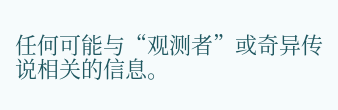任何可能与“观测者”或奇异传说相关的信息。